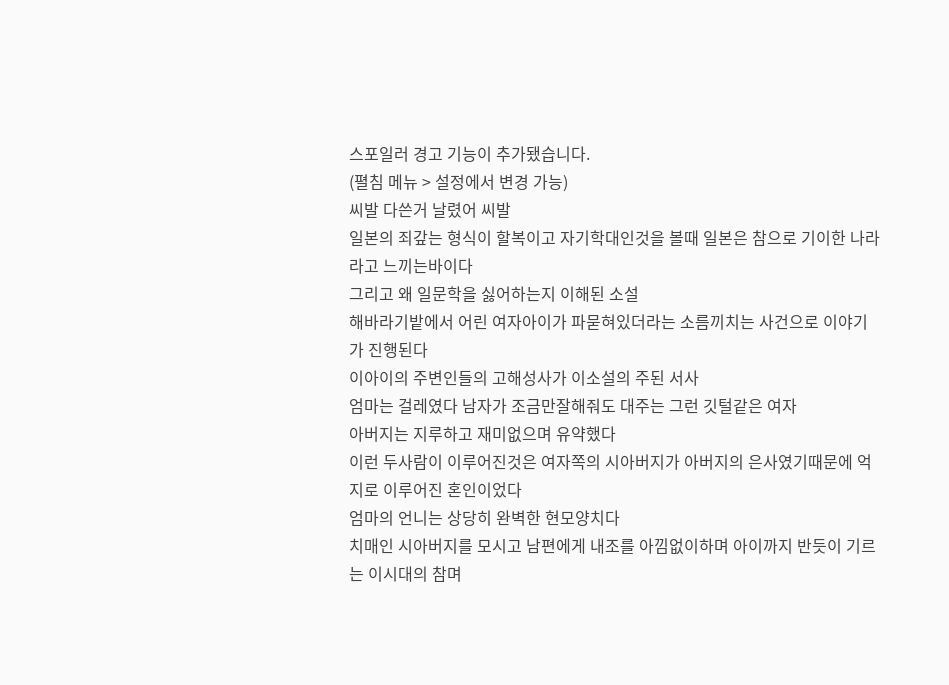스포일러 경고 기능이 추가됐습니다.
(펼침 메뉴 > 설정에서 변경 가능)
씨발 다쓴거 날렸어 씨발
일본의 죄갚는 형식이 할복이고 자기학대인것을 볼때 일본은 참으로 기이한 나라라고 느끼는바이다
그리고 왜 일문학을 싫어하는지 이해된 소설
해바라기밭에서 어린 여자아이가 파묻혀있더라는 소름끼치는 사건으로 이야기가 진행된다
이아이의 주변인들의 고해성사가 이소설의 주된 서사
엄마는 걸레였다 남자가 조금만잘해줘도 대주는 그런 깃털같은 여자
아버지는 지루하고 재미없으며 유약했다
이런 두사람이 이루어진것은 여자쪽의 시아버지가 아버지의 은사였기때문에 억지로 이루어진 혼인이었다
엄마의 언니는 상당히 완벽한 현모양치다
치매인 시아버지를 모시고 남편에게 내조를 아낌없이하며 아이까지 반듯이 기르는 이시대의 참며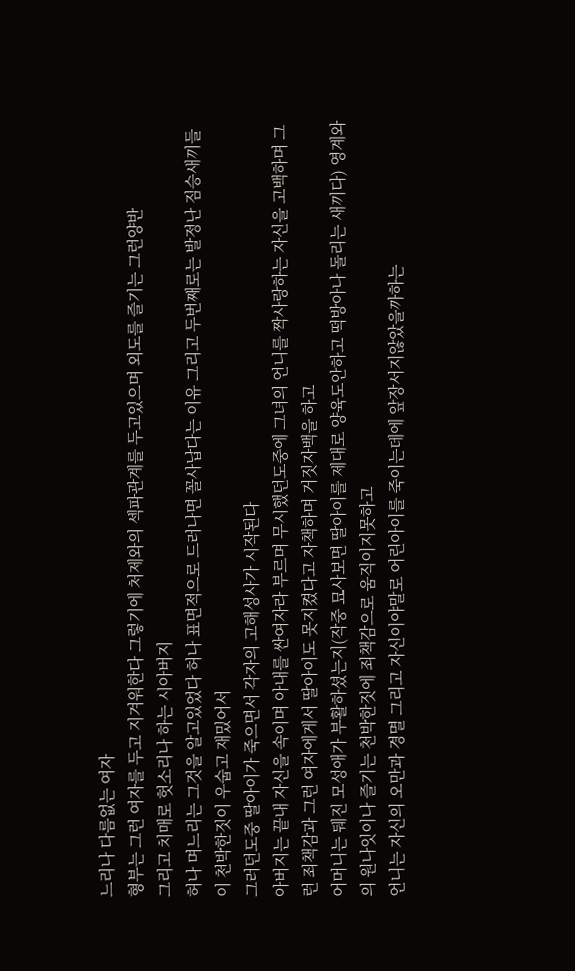느리나 다름없는 여자
형부는 그런 여자를 두고 지겨워한다 그렇기에 처제와의 섹파관계를 두고있으며 외도를 즐기는 그런양반
그리고 치매로 헛소리나 하는 시아버지
허나 며느리는 그것을 알고있었다 허나 표면적으로 드러나면 꼴사납다는 이유 그리고 두번째로는 발정난 짐승새끼들이 천박한짓이 우숩고 재밌어서
그러던도중 딸아이가 죽으면서 각자의 고해성사가 시작된다
아버지는 끝내 자신을 속이며 아내를 싼여자라 부르며 무시했던도중에 그녀의 언니를 짝사랑하는 자신을 고백하며 그런 죄책감과 그런 여자에게서 딸아이도 못지켰다고 자책하며 거짓자백을 하고
어머니는 뒈진 모성애가 부활하셨는지(작중 묘사보면 딸아이를 제대로 양육도안하고 떡방아나 돌리는 새끼다) 영계와의 원나잇이나 즐기는 천박한짓에 죄책감으로 움직이지못하고
언니는 자신의 오만과 경멸 그리고 자신이야말로 어린아이를 죽이는데에 앞장서지않았을까하는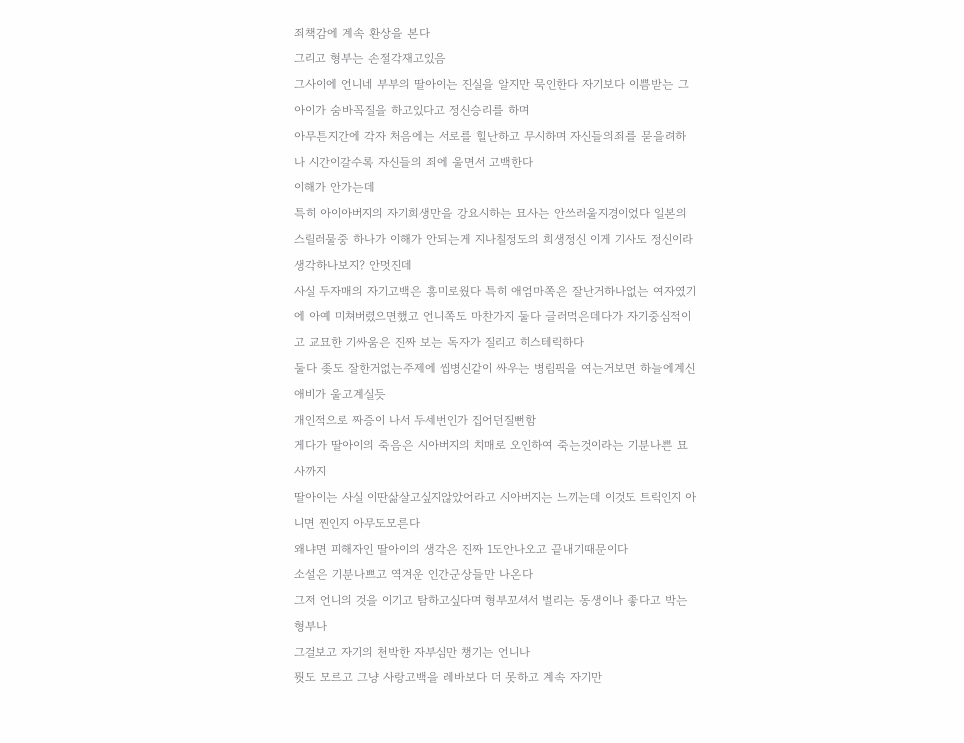죄책감에 계속 환상을 본다
그리고 형부는 손절각재고있음
그사이에 언니네 부부의 딸아이는 진실을 알지만 묵인한다 자기보다 이쁨받는 그아이가 숨바꼭질을 하고있다고 정신승리를 하며
아무튼지간에 각자 처음에는 서로를 힐난하고 무시하며 자신들의죄를 묻을려하나 시간이갈수록 자신들의 죄에 울면서 고백한다
이해가 안가는데
특히 아이아버지의 자기희생만을 강요시하는 묘사는 안쓰러울지경이었다 일본의 스릴러물중 하나가 이해가 안되는게 지나칠정도의 희생정신 이게 기사도 정신이라생각하나보지? 안멋진데
사실 두자매의 자기고백은 흥미로웠다 특히 애엄마쪽은 잘난거하나없는 여자였기에 아예 미쳐버렸으면했고 언니쪽도 마찬가지 둘다 글러먹은데다가 자기중심적이고 교묘한 기싸움은 진짜 보는 독자가 질리고 히스테릭하다
둘다 좆도 잘한거없는주제에 씹병신같이 싸우는 병림픽을 여는거보면 하늘에계신 애비가 울고계실듯
개인적으로 짜증이 나서 두세번인가 집어던질뻔함
게다가 딸아이의 죽음은 시아버지의 치매로 오인하여 죽는것이라는 기분나쁜 묘사까지
딸아이는 사실 이딴삶살고싶지않았어라고 시아버지는 느끼는데 이것도 트릭인지 아니면 찐인지 아무도모른다
왜냐면 피해자인 딸아이의 생각은 진짜 1도안나오고 끝내기때문이다
소설은 기분나쁘고 역겨운 인간군상들만 나온다
그저 언니의 것을 이기고 탐하고싶다며 형부꼬셔서 벌리는 동생이나 좋다고 박는 형부나
그걸보고 자기의 천박한 자부심만 챙기는 언니나
뭣도 모르고 그냥 사랑고백을 레바보다 더 못하고 계속 자기만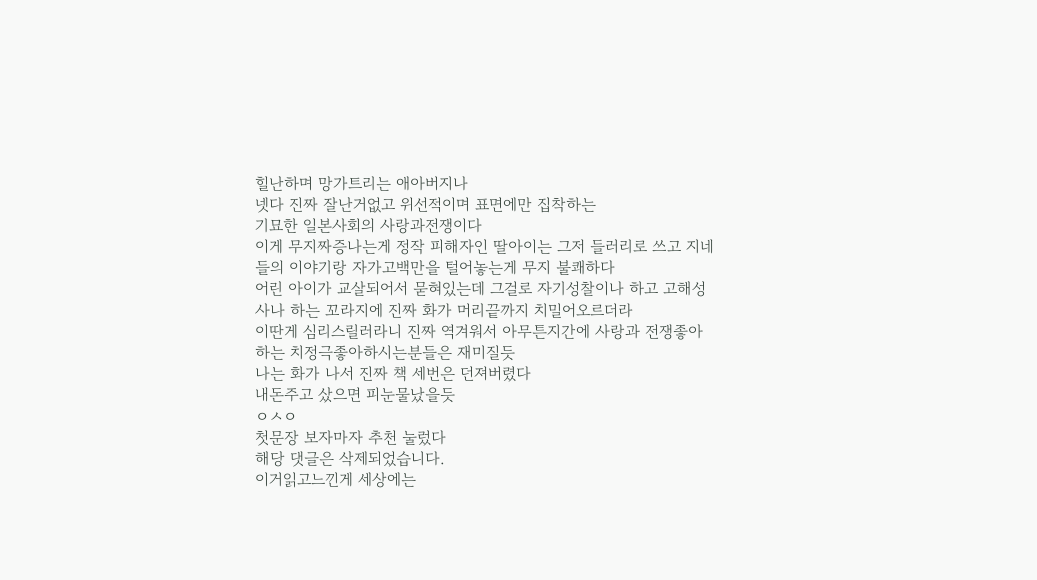힐난하며 망가트리는 애아버지나
넷다 진짜 잘난거없고 위선적이며 표면에만 집착하는
기묘한 일본사회의 사랑과전쟁이다
이게 무지짜증나는게 정작 피해자인 딸아이는 그저 들러리로 쓰고 지네들의 이야기랑 자가고백만을 털어놓는게 무지 불쾌하다
어린 아이가 교살되어서 묻혀있는데 그걸로 자기성찰이나 하고 고해성사나 하는 꼬라지에 진짜 화가 머리끝까지 치밀어오르더라
이딴게 심리스릴러라니 진짜 역겨워서 아무튼지간에 사랑과 전쟁좋아하는 치정극좋아하시는분들은 재미질듯
나는 화가 나서 진짜 책 세번은 던져버렸다
내돈주고 샀으면 피눈물났을듯
ㅇㅅㅇ
첫문장 보자마자 추천 눌렀다
해당 댓글은 삭제되었습니다.
이거읽고느낀게 세상에는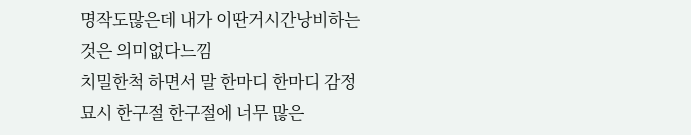명작도많은데 내가 이딴거시간낭비하는것은 의미없다느낌
치밀한척 하면서 말 한마디 한마디 감정묘시 한구절 한구절에 너무 많은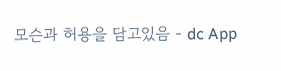모슨과 허용을 담고있음 - dc App